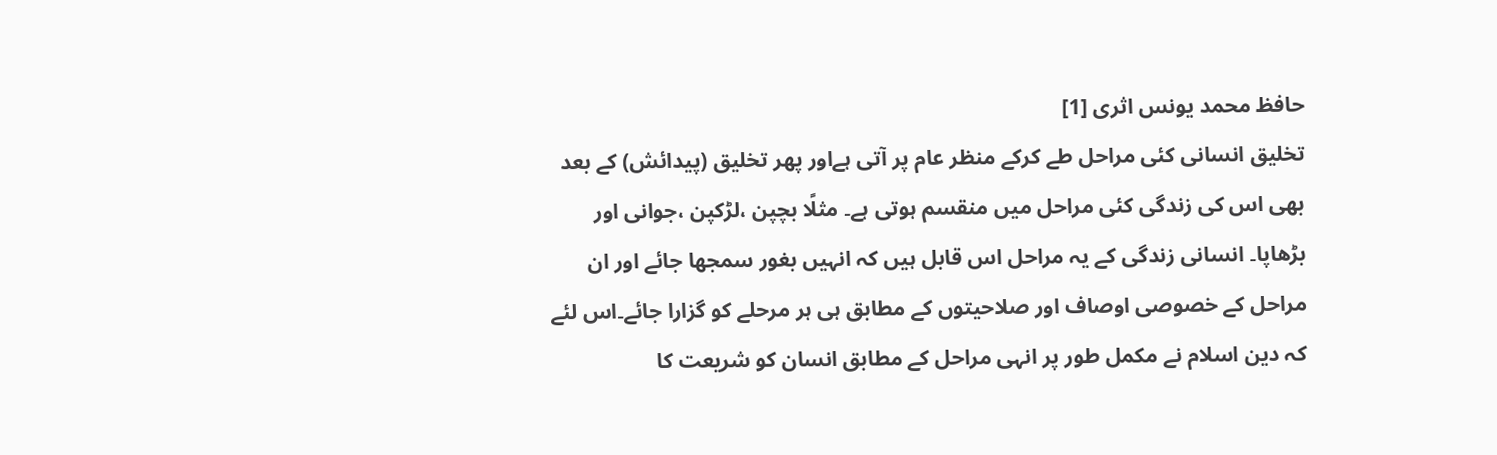حافظ محمد یونس اثری [1]
تخلیق انسانی کئی مراحل طے کرکے منظر عام پر آتی ہےاور پھر تخلیق (پیدائش) کے بعد بھی اس کی زندگی کئی مراحل میں منقسم ہوتی ہے۔ مثلًا بچپن ،لڑکپن ،جوانی اور بڑھاپا۔ انسانی زندگی کے یہ مراحل اس قابل ہیں کہ انہیں بغور سمجھا جائے اور ان مراحل کے خصوصی اوصاف اور صلاحیتوں کے مطابق ہی ہر مرحلے کو گزارا جائے۔اس لئے کہ دین اسلام نے مکمل طور پر انہی مراحل کے مطابق انسان کو شریعت کا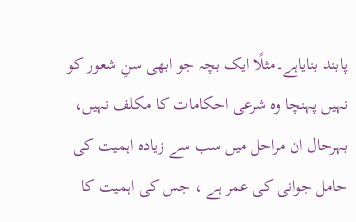پابند بنایاہے۔مثلًا ایک بچہ جو ابھی سنِ شعور کو نہیں پہنچا وہ شرعی احکامات کا مکلف نہیں، بہرحال ان مراحل میں سب سے زیادہ اہمیت کی حامل جوانی کی عمر ہے ، جس کی اہمیت کا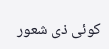کوئی ذی شعور